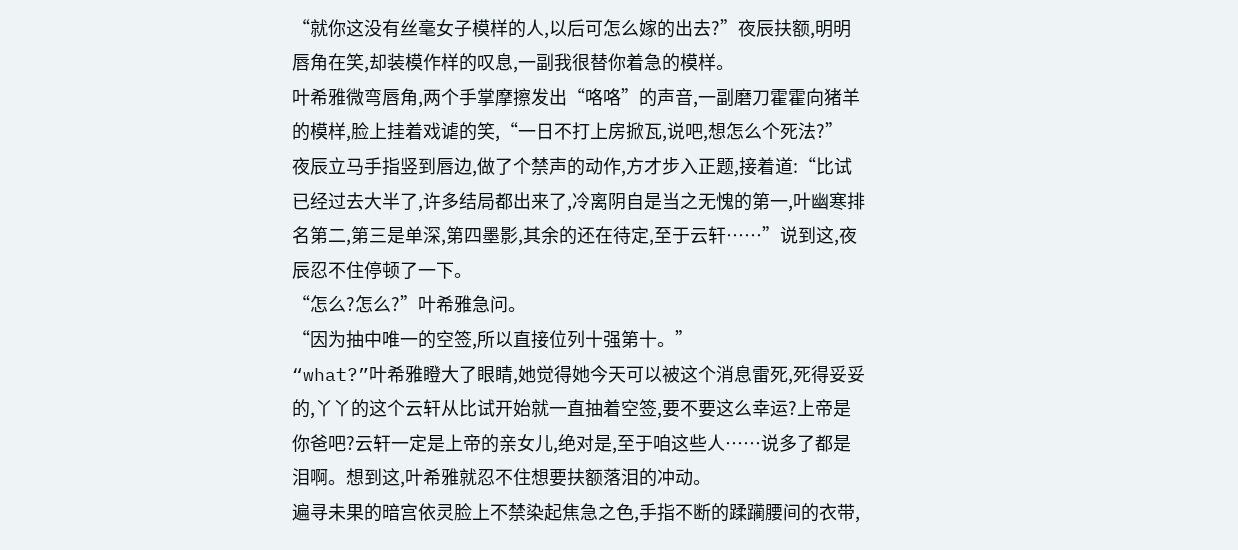“就你这没有丝毫女子模样的人,以后可怎么嫁的出去?”夜辰扶额,明明唇角在笑,却装模作样的叹息,一副我很替你着急的模样。
叶希雅微弯唇角,两个手掌摩擦发出“咯咯”的声音,一副磨刀霍霍向猪羊的模样,脸上挂着戏谑的笑,“一日不打上房掀瓦,说吧,想怎么个死法?”
夜辰立马手指竖到唇边,做了个禁声的动作,方才步入正题,接着道:“比试已经过去大半了,许多结局都出来了,冷离阴自是当之无愧的第一,叶幽寒排名第二,第三是单深,第四墨影,其余的还在待定,至于云轩……”说到这,夜辰忍不住停顿了一下。
“怎么?怎么?”叶希雅急问。
“因为抽中唯一的空签,所以直接位列十强第十。”
“what?”叶希雅瞪大了眼睛,她觉得她今天可以被这个消息雷死,死得妥妥的,丫丫的这个云轩从比试开始就一直抽着空签,要不要这么幸运?上帝是你爸吧?云轩一定是上帝的亲女儿,绝对是,至于咱这些人……说多了都是泪啊。想到这,叶希雅就忍不住想要扶额落泪的冲动。
遍寻未果的暗宫依灵脸上不禁染起焦急之色,手指不断的蹂躏腰间的衣带,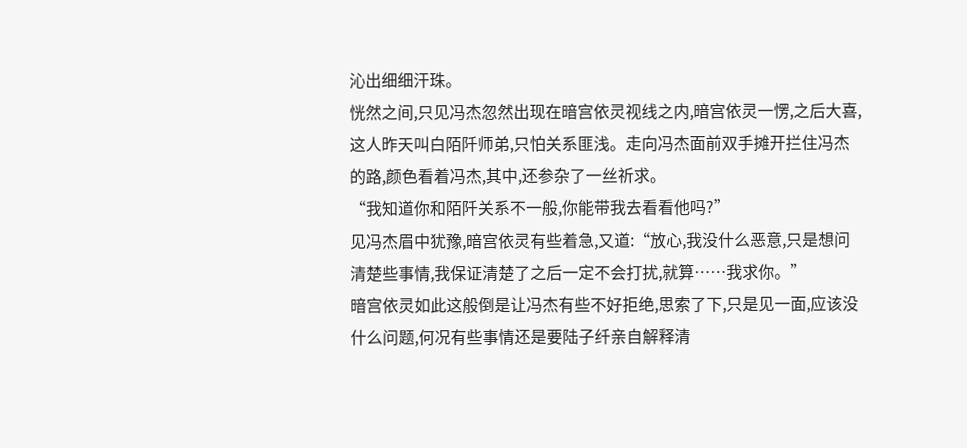沁出细细汗珠。
恍然之间,只见冯杰忽然出现在暗宫依灵视线之内,暗宫依灵一愣,之后大喜,这人昨天叫白陌阡师弟,只怕关系匪浅。走向冯杰面前双手摊开拦住冯杰的路,颜色看着冯杰,其中,还参杂了一丝祈求。
“我知道你和陌阡关系不一般,你能带我去看看他吗?”
见冯杰眉中犹豫,暗宫依灵有些着急,又道:“放心,我没什么恶意,只是想问清楚些事情,我保证清楚了之后一定不会打扰,就算……我求你。”
暗宫依灵如此这般倒是让冯杰有些不好拒绝,思索了下,只是见一面,应该没什么问题,何况有些事情还是要陆子纤亲自解释清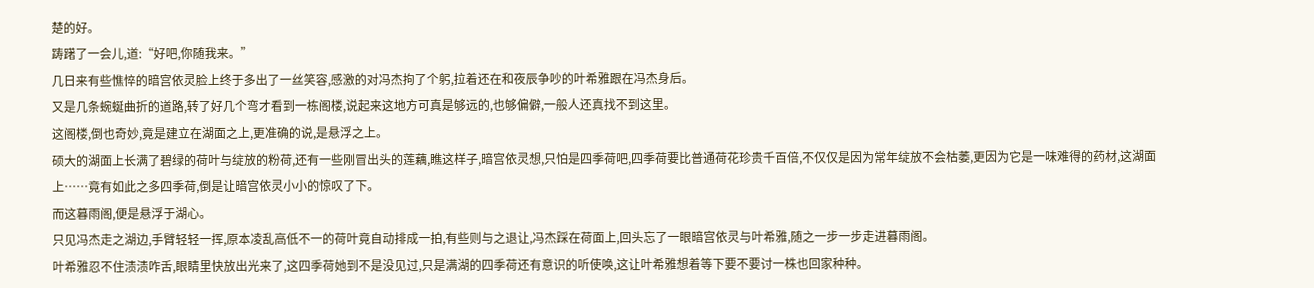楚的好。
踌躇了一会儿,道:“好吧,你随我来。”
几日来有些憔悴的暗宫依灵脸上终于多出了一丝笑容,感激的对冯杰拘了个躬,拉着还在和夜辰争吵的叶希雅跟在冯杰身后。
又是几条蜿蜒曲折的道路,转了好几个弯才看到一栋阁楼,说起来这地方可真是够远的,也够偏僻,一般人还真找不到这里。
这阁楼,倒也奇妙,竟是建立在湖面之上,更准确的说,是悬浮之上。
硕大的湖面上长满了碧绿的荷叶与绽放的粉荷,还有一些刚冒出头的莲藕,瞧这样子,暗宫依灵想,只怕是四季荷吧,四季荷要比普通荷花珍贵千百倍,不仅仅是因为常年绽放不会枯萎,更因为它是一味难得的药材,这湖面上……竟有如此之多四季荷,倒是让暗宫依灵小小的惊叹了下。
而这暮雨阁,便是悬浮于湖心。
只见冯杰走之湖边,手臂轻轻一挥,原本凌乱高低不一的荷叶竟自动排成一拍,有些则与之退让,冯杰踩在荷面上,回头忘了一眼暗宫依灵与叶希雅,随之一步一步走进暮雨阁。
叶希雅忍不住渍渍咋舌,眼睛里快放出光来了,这四季荷她到不是没见过,只是满湖的四季荷还有意识的听使唤,这让叶希雅想着等下要不要讨一株也回家种种。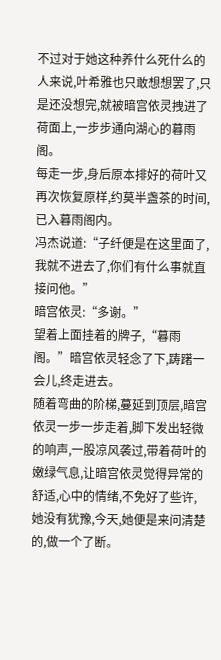不过对于她这种养什么死什么的人来说,叶希雅也只敢想想罢了,只是还没想完,就被暗宫依灵拽进了荷面上,一步步通向湖心的暮雨阁。
每走一步,身后原本排好的荷叶又再次恢复原样,约莫半盏茶的时间,已入暮雨阁内。
冯杰说道:“子纤便是在这里面了,我就不进去了,你们有什么事就直接问他。”
暗宫依灵:“多谢。”
望着上面挂着的牌子,“暮雨阁。”暗宫依灵轻念了下,踌躇一会儿,终走进去。
随着弯曲的阶梯,蔓延到顶层,暗宫依灵一步一步走着,脚下发出轻微的响声,一股凉风袭过,带着荷叶的嫩绿气息,让暗宫依灵觉得异常的舒适,心中的情绪,不免好了些许,她没有犹豫,今天,她便是来问清楚的,做一个了断。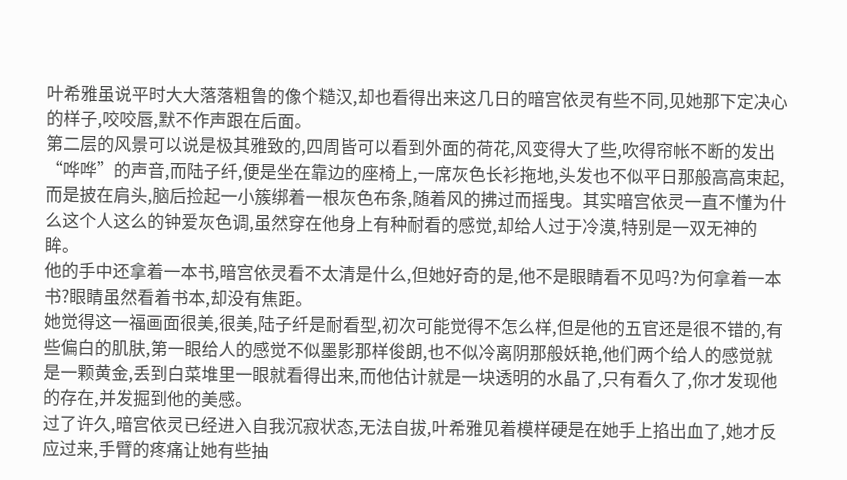叶希雅虽说平时大大落落粗鲁的像个糙汉,却也看得出来这几日的暗宫依灵有些不同,见她那下定决心的样子,咬咬唇,默不作声跟在后面。
第二层的风景可以说是极其雅致的,四周皆可以看到外面的荷花,风变得大了些,吹得帘帐不断的发出“哗哗”的声音,而陆子纤,便是坐在靠边的座椅上,一席灰色长衫拖地,头发也不似平日那般高高束起,而是披在肩头,脑后捡起一小簇绑着一根灰色布条,随着风的拂过而摇曳。其实暗宫依灵一直不懂为什么这个人这么的钟爱灰色调,虽然穿在他身上有种耐看的感觉,却给人过于冷漠,特别是一双无神的眸。
他的手中还拿着一本书,暗宫依灵看不太清是什么,但她好奇的是,他不是眼睛看不见吗?为何拿着一本书?眼睛虽然看着书本,却没有焦距。
她觉得这一福画面很美,很美,陆子纤是耐看型,初次可能觉得不怎么样,但是他的五官还是很不错的,有些偏白的肌肤,第一眼给人的感觉不似墨影那样俊朗,也不似冷离阴那般妖艳,他们两个给人的感觉就是一颗黄金,丢到白菜堆里一眼就看得出来,而他估计就是一块透明的水晶了,只有看久了,你才发现他的存在,并发掘到他的美感。
过了许久,暗宫依灵已经进入自我沉寂状态,无法自拔,叶希雅见着模样硬是在她手上掐出血了,她才反应过来,手臂的疼痛让她有些抽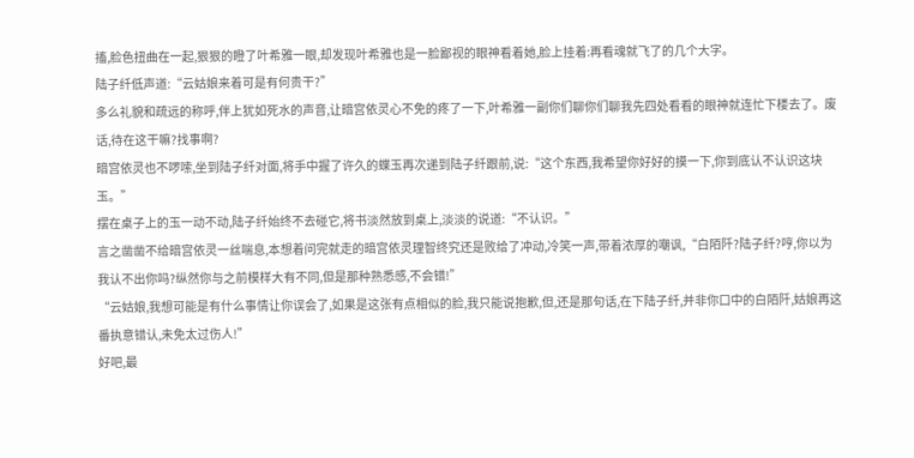搐,脸色扭曲在一起,狠狠的瞪了叶希雅一眼,却发现叶希雅也是一脸鄙视的眼神看着她,脸上挂着:再看魂就飞了的几个大字。
陆子纤低声道:“云姑娘来着可是有何贵干?”
多么礼貌和疏远的称呼,伴上犹如死水的声音,让暗宫依灵心不免的疼了一下,叶希雅一副你们聊你们聊我先四处看看的眼神就连忙下楼去了。废话,待在这干嘛?找事啊?
暗宫依灵也不啰嗦,坐到陆子纤对面,将手中握了许久的蝶玉再次递到陆子纤跟前,说:“这个东西,我希望你好好的摸一下,你到底认不认识这块玉。”
摆在桌子上的玉一动不动,陆子纤始终不去碰它,将书淡然放到桌上,淡淡的说道:“不认识。”
言之凿凿不给暗宫依灵一丝喘息,本想着问完就走的暗宫依灵理智终究还是败给了冲动,冷笑一声,带着浓厚的嘲讽,“白陌阡?陆子纤?哼,你以为我认不出你吗?纵然你与之前模样大有不同,但是那种熟悉感,不会错!”
“云姑娘,我想可能是有什么事情让你误会了,如果是这张有点相似的脸,我只能说抱歉,但,还是那句话,在下陆子纤,并非你口中的白陌阡,姑娘再这番执意错认,未免太过伤人!”
好吧,最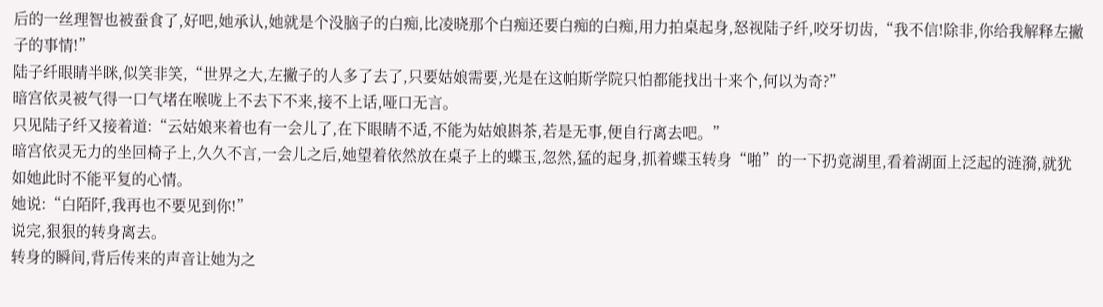后的一丝理智也被蚕食了,好吧,她承认,她就是个没脑子的白痴,比凌晓那个白痴还要白痴的白痴,用力拍桌起身,怒视陆子纤,咬牙切齿,“我不信!除非,你给我解释左撇子的事情!”
陆子纤眼睛半眯,似笑非笑,“世界之大,左撇子的人多了去了,只要姑娘需要,光是在这帕斯学院只怕都能找出十来个,何以为奇?”
暗宫依灵被气得一口气堵在喉咙上不去下不来,接不上话,哑口无言。
只见陆子纤又接着道:“云姑娘来着也有一会儿了,在下眼睛不适,不能为姑娘斟茶,若是无事,便自行离去吧。”
暗宫依灵无力的坐回椅子上,久久不言,一会儿之后,她望着依然放在桌子上的蝶玉,忽然,猛的起身,抓着蝶玉转身“啪”的一下扔竟湖里,看着湖面上泛起的涟漪,就犹如她此时不能平复的心情。
她说:“白陌阡,我再也不要见到你!”
说完,狠狠的转身离去。
转身的瞬间,背后传来的声音让她为之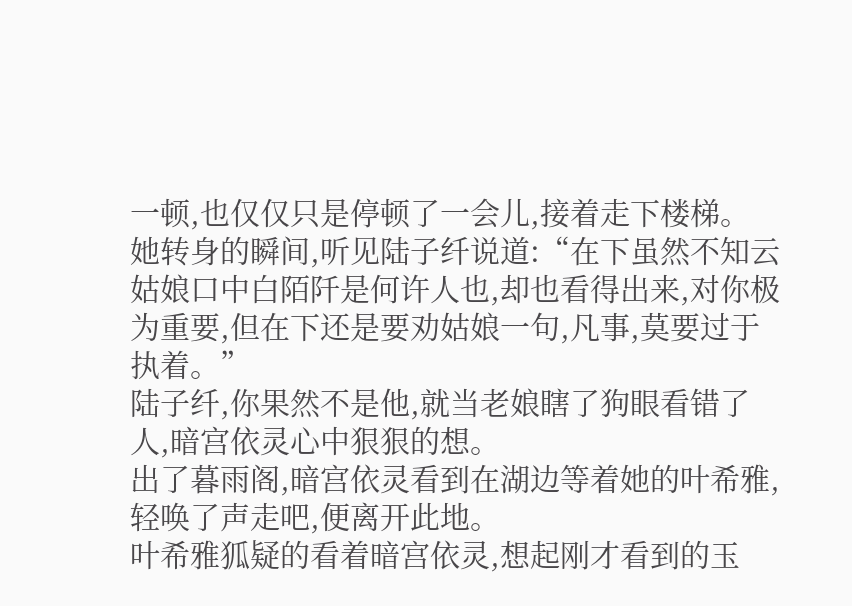一顿,也仅仅只是停顿了一会儿,接着走下楼梯。
她转身的瞬间,听见陆子纤说道:“在下虽然不知云姑娘口中白陌阡是何许人也,却也看得出来,对你极为重要,但在下还是要劝姑娘一句,凡事,莫要过于执着。”
陆子纤,你果然不是他,就当老娘瞎了狗眼看错了人,暗宫依灵心中狠狠的想。
出了暮雨阁,暗宫依灵看到在湖边等着她的叶希雅,轻唤了声走吧,便离开此地。
叶希雅狐疑的看着暗宫依灵,想起刚才看到的玉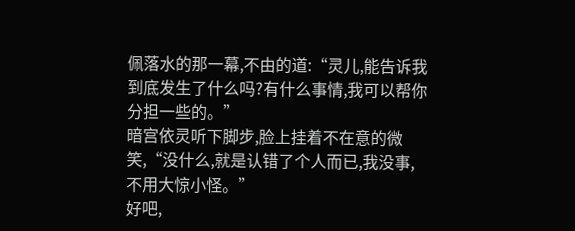佩落水的那一幕,不由的道:“灵儿,能告诉我到底发生了什么吗?有什么事情,我可以帮你分担一些的。”
暗宫依灵听下脚步,脸上挂着不在意的微笑,“没什么,就是认错了个人而已,我没事,不用大惊小怪。”
好吧,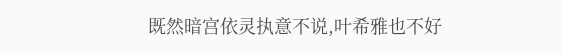既然暗宫依灵执意不说,叶希雅也不好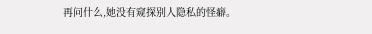再问什么,她没有窥探别人隐私的怪癖。